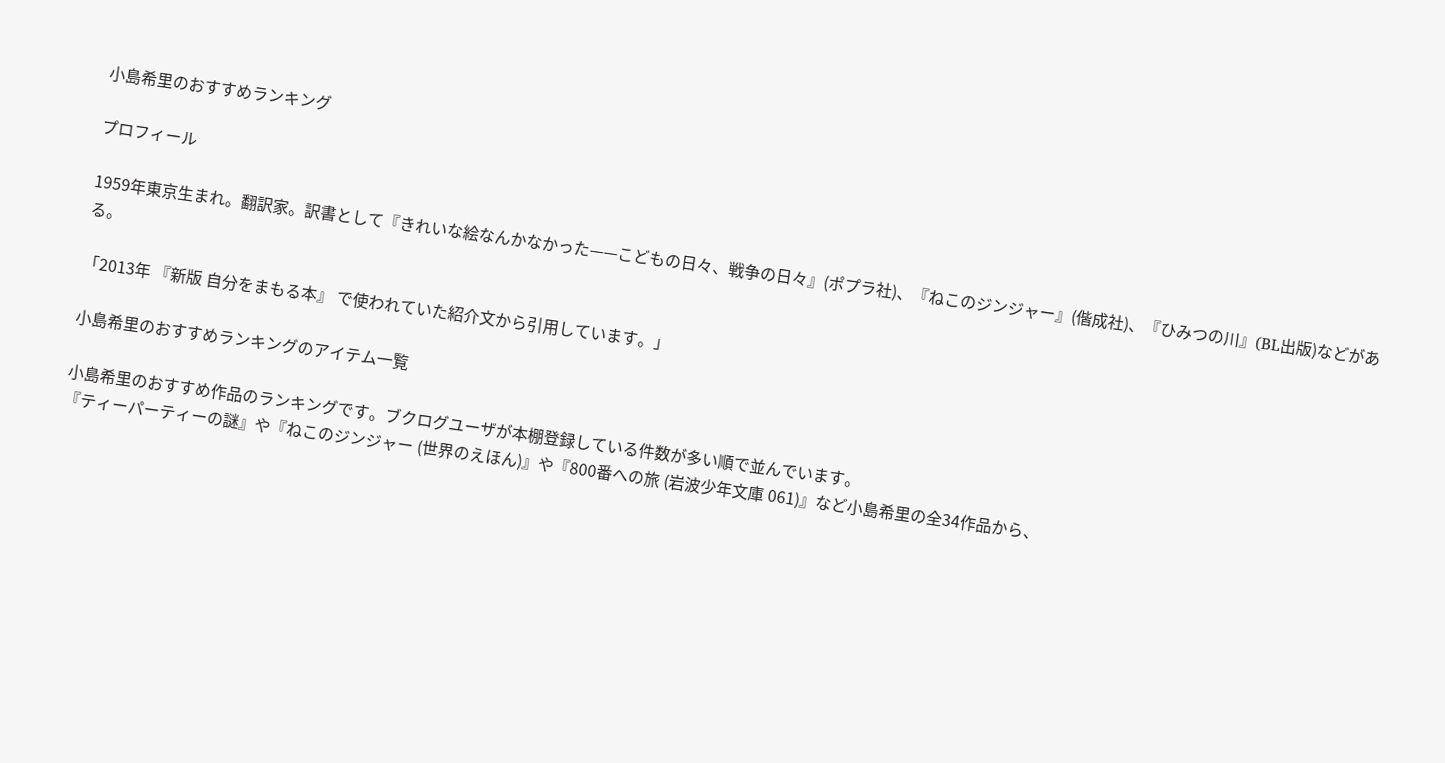小島希里のおすすめランキング

プロフィール

1959年東京生まれ。翻訳家。訳書として『きれいな絵なんかなかった——こどもの日々、戦争の日々』(ポプラ社)、『ねこのジンジャー』(偕成社)、『ひみつの川』(BL出版)などがある。

「2013年 『新版 自分をまもる本』 で使われていた紹介文から引用しています。」

小島希里のおすすめランキングのアイテム一覧

小島希里のおすすめ作品のランキングです。ブクログユーザが本棚登録している件数が多い順で並んでいます。
『ティーパーティーの謎』や『ねこのジンジャー (世界のえほん)』や『800番への旅 (岩波少年文庫 061)』など小島希里の全34作品から、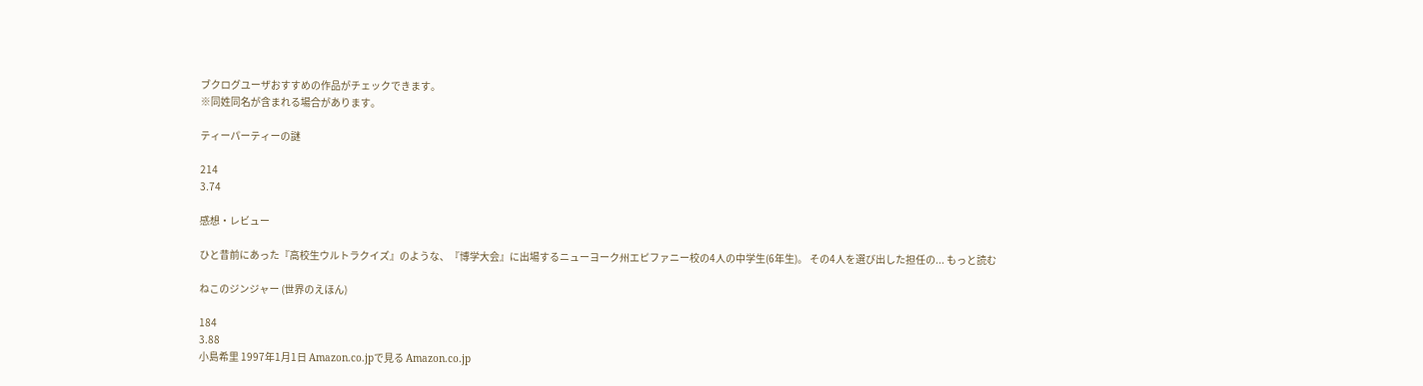ブクログユーザおすすめの作品がチェックできます。
※同姓同名が含まれる場合があります。

ティーパーティーの謎

214
3.74

感想・レビュー

ひと昔前にあった『高校生ウルトラクイズ』のような、『博学大会』に出場するニューヨーク州エピファニー校の4人の中学生(6年生)。 その4人を選び出した担任の... もっと読む

ねこのジンジャー (世界のえほん)

184
3.88
小島希里 1997年1月1日 Amazon.co.jpで見る Amazon.co.jp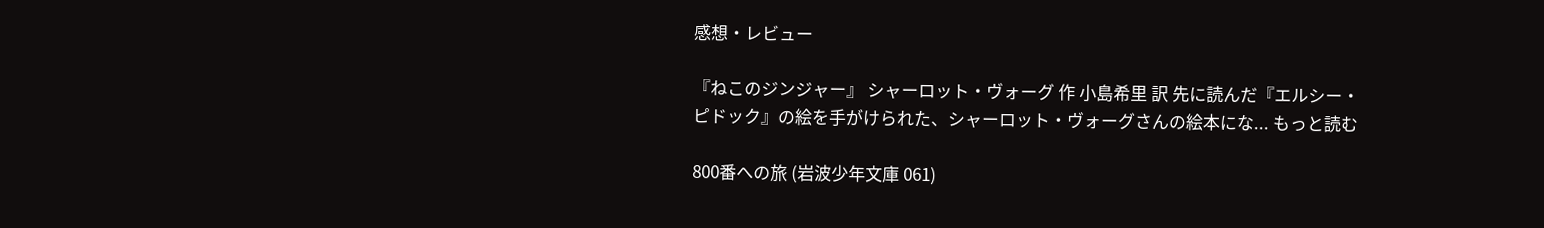感想・レビュー

『ねこのジンジャー』 シャーロット・ヴォーグ 作 小島希里 訳 先に読んだ『エルシー・ピドック』の絵を手がけられた、シャーロット・ヴォーグさんの絵本にな... もっと読む

800番への旅 (岩波少年文庫 061)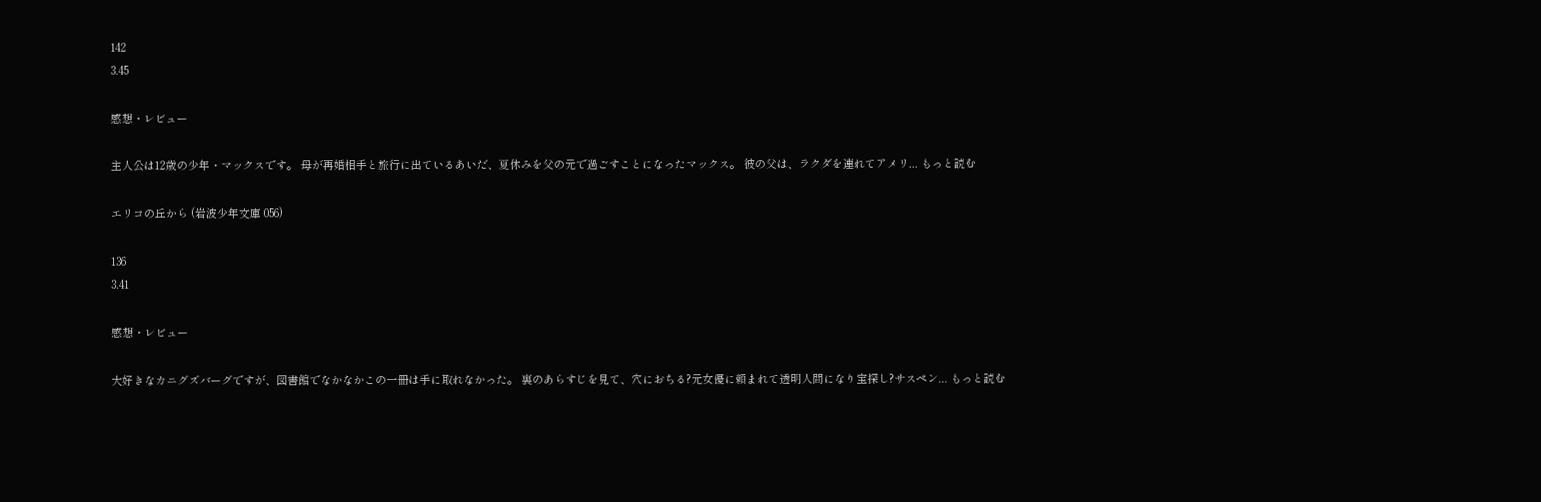142
3.45

感想・レビュー

主人公は12歳の少年・マックスです。 母が再婚相手と旅行に出ているあいだ、夏休みを父の元で過ごすことになったマックス。 彼の父は、ラクダを連れてアメリ... もっと読む

エリコの丘から (岩波少年文庫 056)

136
3.41

感想・レビュー

大好きなカニグズバーグですが、図書館でなかなかこの一冊は手に取れなかった。 裏のあらすじを見て、穴におちる?元女優に頼まれて透明人間になり宝探し?サスペン... もっと読む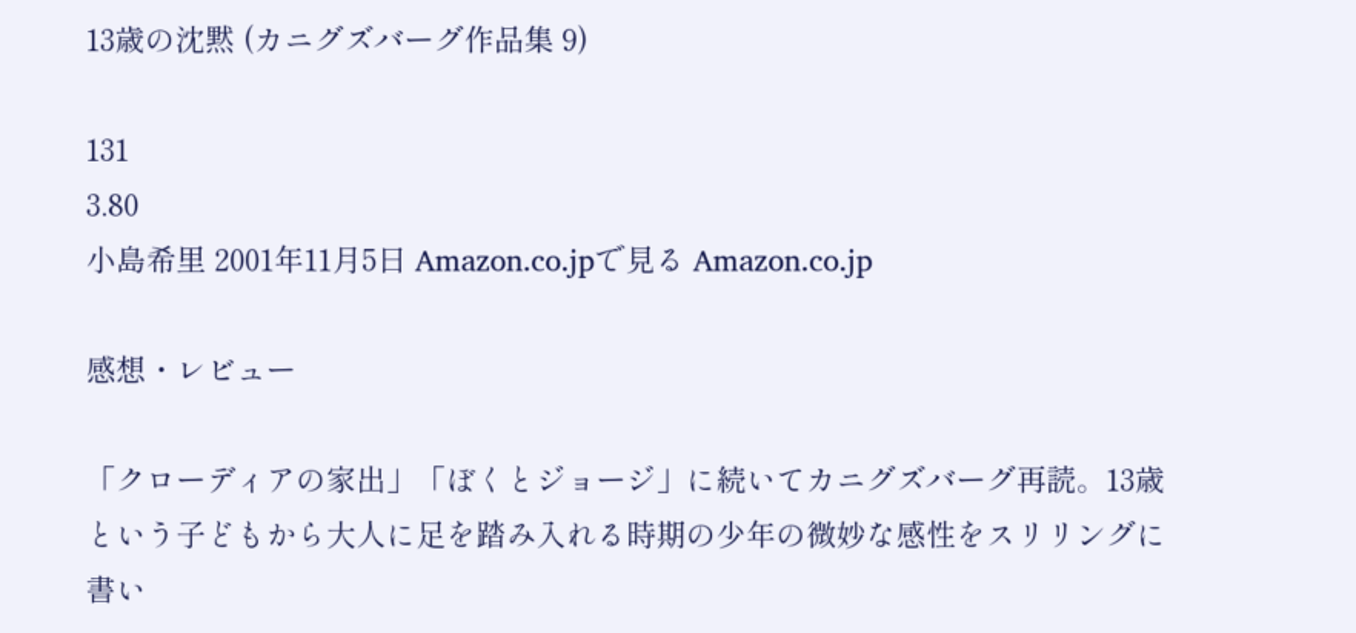13歳の沈黙 (カニグズバーグ作品集 9)

131
3.80
小島希里 2001年11月5日 Amazon.co.jpで見る Amazon.co.jp

感想・レビュー

「クローディアの家出」「ぼくとジョージ」に続いてカニグズバーグ再読。13歳という子どもから大人に足を踏み入れる時期の少年の微妙な感性をスリリングに書い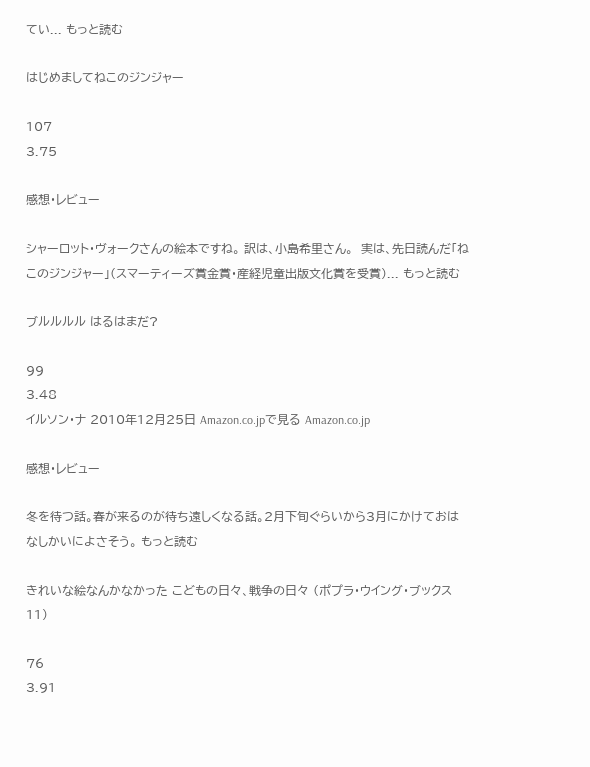てい... もっと読む

はじめましてねこのジンジャー

107
3.75

感想・レビュー

シャーロット・ヴォークさんの絵本ですね。 訳は、小島希里さん。  実は、先日読んだ「ねこのジンジャー」(スマーティーズ賞金賞・産経児童出版文化賞を受賞)... もっと読む

ブルルルル はるはまだ?

99
3.48
イルソン・ナ 2010年12月25日 Amazon.co.jpで見る Amazon.co.jp

感想・レビュー

冬を待つ話。春が来るのが待ち遠しくなる話。2月下旬ぐらいから3月にかけておはなしかいによさそう。 もっと読む

きれいな絵なんかなかった こどもの日々、戦争の日々 (ポプラ・ウイング・ブックス 11)

76
3.91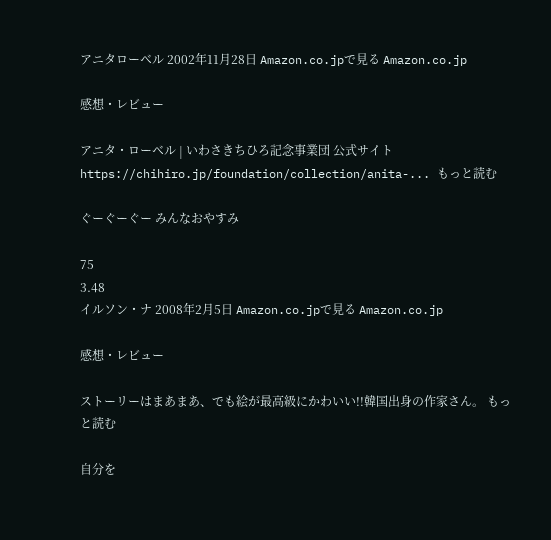アニタローベル 2002年11月28日 Amazon.co.jpで見る Amazon.co.jp

感想・レビュー

アニタ・ローベル | いわさきちひろ記念事業団 公式サイト https://chihiro.jp/foundation/collection/anita-... もっと読む

ぐーぐーぐー みんなおやすみ

75
3.48
イルソン・ナ 2008年2月5日 Amazon.co.jpで見る Amazon.co.jp

感想・レビュー

ストーリーはまあまあ、でも絵が最高級にかわいい!!韓国出身の作家さん。 もっと読む

自分を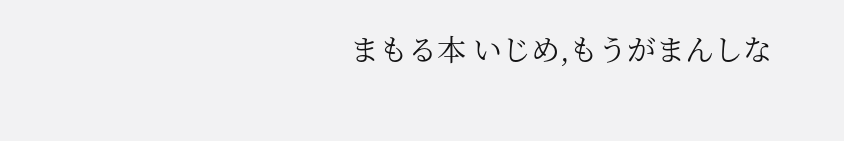まもる本 いじめ,もうがまんしな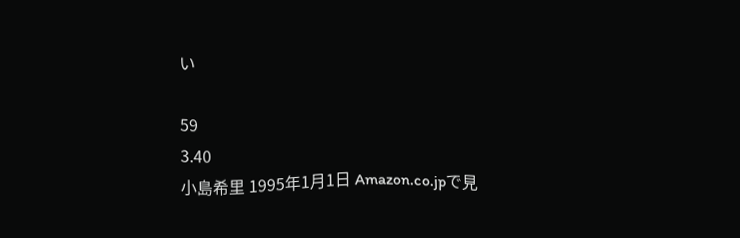い

59
3.40
小島希里 1995年1月1日 Amazon.co.jpで見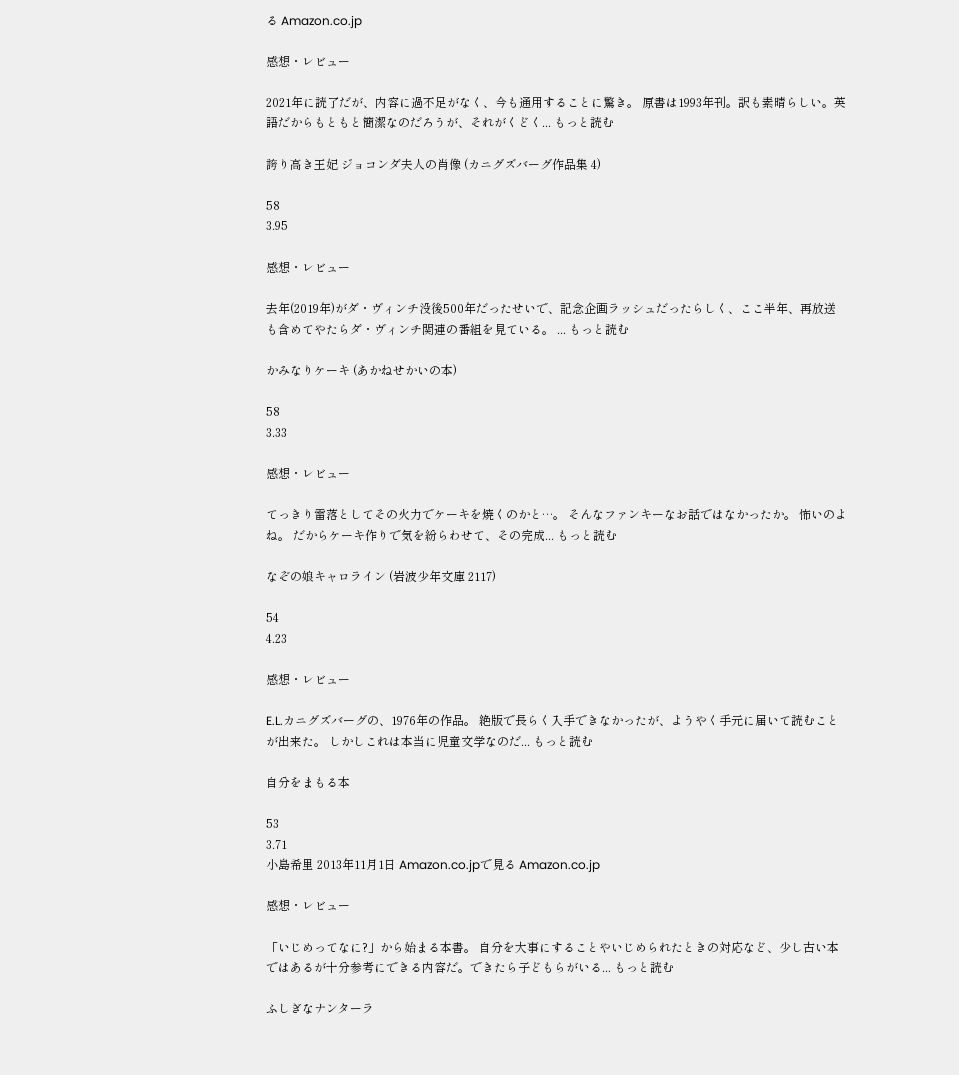る Amazon.co.jp

感想・レビュー

2021年に読了だが、内容に過不足がなく、今も通用することに驚き。 原書は1993年刊。訳も素晴らしい。英語だからもともと簡潔なのだろうが、それがくどく... もっと読む

誇り高き王妃 ジョコンダ夫人の肖像 (カニグズバーグ作品集 4)

58
3.95

感想・レビュー

去年(2019年)がダ・ヴィンチ没後500年だったせいで、記念企画ラッシュだったらしく、ここ半年、再放送も含めてやたらダ・ヴィンチ関連の番組を見ている。 ... もっと読む

かみなりケーキ (あかねせかいの本)

58
3.33

感想・レビュー

てっきり雷落としてその火力でケーキを焼くのかと…。 そんなファンキーなお話ではなかったか。 怖いのよね。 だからケーキ作りで気を紛らわせて、その完成... もっと読む

なぞの娘キャロライン (岩波少年文庫 2117)

54
4.23

感想・レビュー

E.L.カニグズバーグの、1976年の作品。 絶版で長らく入手できなかったが、ようやく手元に届いて読むことが出来た。 しかしこれは本当に児童文学なのだ... もっと読む

自分をまもる本

53
3.71
小島希里 2013年11月1日 Amazon.co.jpで見る Amazon.co.jp

感想・レビュー

「いじめってなに?」から始まる本書。 自分を大事にすることやいじめられたときの対応など、少し古い本ではあるが十分参考にできる内容だ。できたら子どもらがいる... もっと読む

ふしぎなナンターラ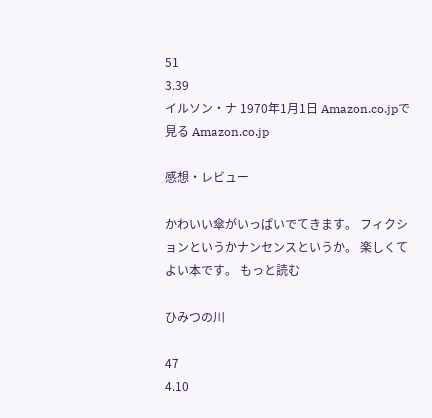51
3.39
イルソン・ナ 1970年1月1日 Amazon.co.jpで見る Amazon.co.jp

感想・レビュー

かわいい傘がいっぱいでてきます。 フィクションというかナンセンスというか。 楽しくてよい本です。 もっと読む

ひみつの川

47
4.10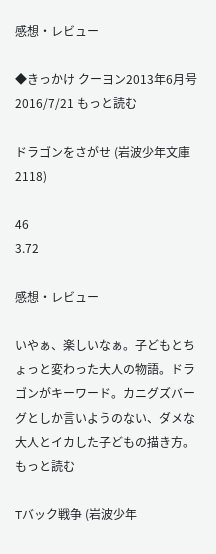感想・レビュー

◆きっかけ クーヨン2013年6月号 2016/7/21 もっと読む

ドラゴンをさがせ (岩波少年文庫 2118)

46
3.72

感想・レビュー

いやぁ、楽しいなぁ。子どもとちょっと変わった大人の物語。ドラゴンがキーワード。カニグズバーグとしか言いようのない、ダメな大人とイカした子どもの描き方。 もっと読む

Tバック戦争 (岩波少年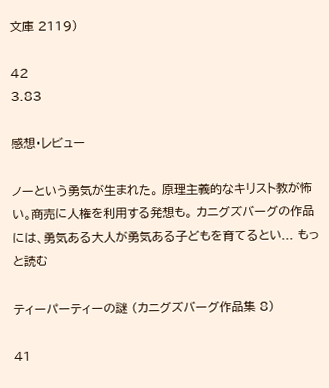文庫 2119)

42
3.83

感想・レビュー

ノーという勇気が生まれた。 原理主義的なキリスト教が怖い。商売に人権を利用する発想も。 カニグズバーグの作品には、勇気ある大人が勇気ある子どもを育てるとい... もっと読む

ティーパーティーの謎 (カニグズバーグ作品集 8)

41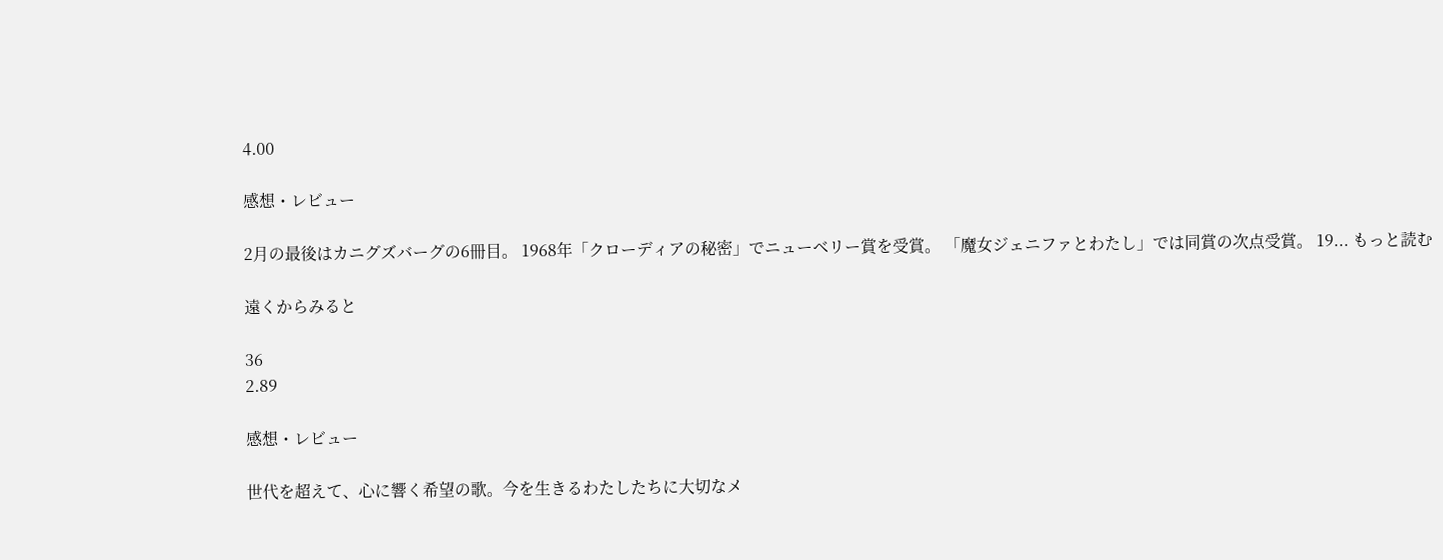4.00

感想・レビュー

2月の最後はカニグズバーグの6冊目。 1968年「クローディアの秘密」でニューベリー賞を受賞。 「魔女ジェニファとわたし」では同賞の次点受賞。 19... もっと読む

遠くからみると

36
2.89

感想・レビュー

世代を超えて、心に響く希望の歌。今を生きるわたしたちに大切なメ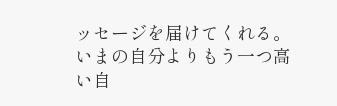ッセージを届けてくれる。いまの自分よりもう一つ高い自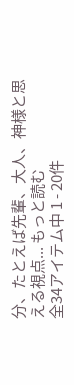分、たとえば先輩、大人、神様と思える視点... もっと読む
全34アイテム中 1 - 20件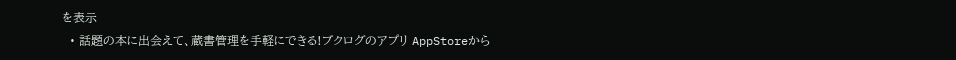を表示
  • 話題の本に出会えて、蔵書管理を手軽にできる!ブクログのアプリ AppStoreから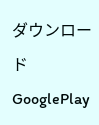ダウンロード GooglePlay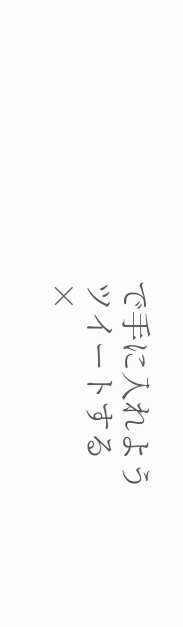で手に入れよう
ツイートする
×